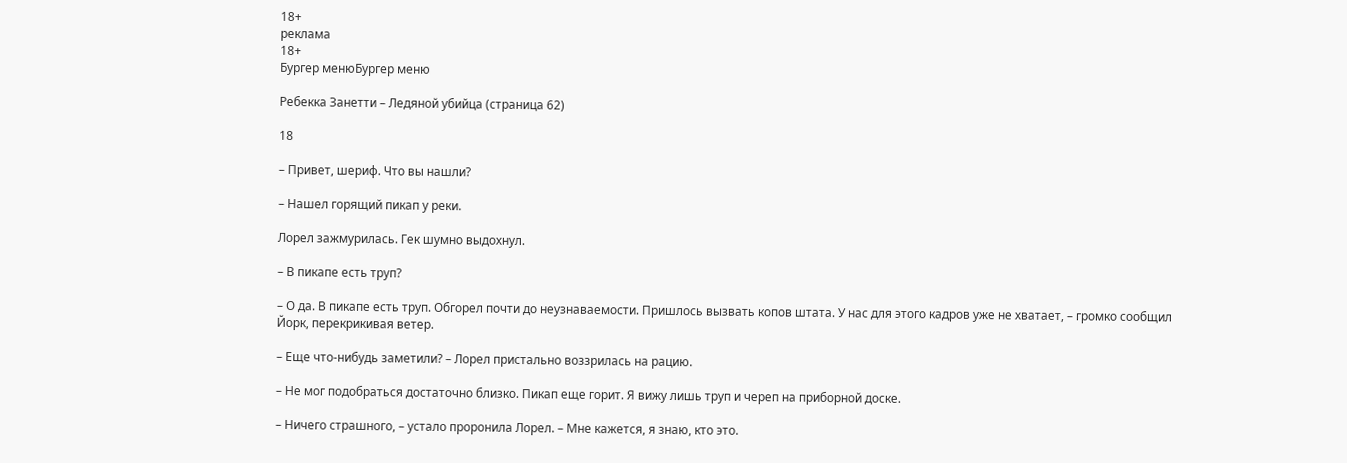18+
реклама
18+
Бургер менюБургер меню

Ребекка Занетти – Ледяной убийца (страница 62)

18

– Привет, шериф. Что вы нашли?

– Нашел горящий пикап у реки.

Лорел зажмурилась. Гек шумно выдохнул.

– В пикапе есть труп?

– О да. В пикапе есть труп. Обгорел почти до неузнаваемости. Пришлось вызвать копов штата. У нас для этого кадров уже не хватает, – громко сообщил Йорк, перекрикивая ветер.

– Еще что-нибудь заметили? – Лорел пристально воззрилась на рацию.

– Не мог подобраться достаточно близко. Пикап еще горит. Я вижу лишь труп и череп на приборной доске.

– Ничего страшного, – устало проронила Лорел. – Мне кажется, я знаю, кто это.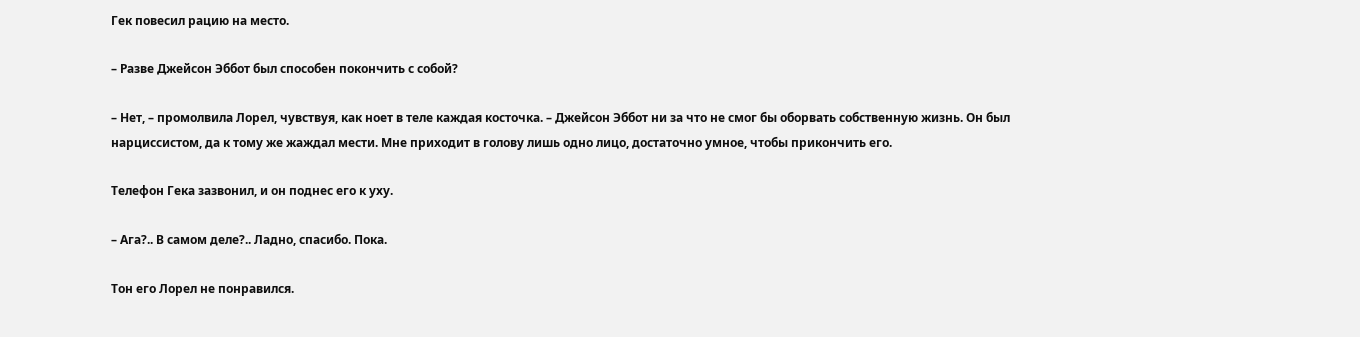Гек повесил рацию на место.

– Разве Джейсон Эббот был способен покончить с собой?

– Нет, – промолвила Лорел, чувствуя, как ноет в теле каждая косточка. – Джейсон Эббот ни за что не смог бы оборвать собственную жизнь. Он был нарциссистом, да к тому же жаждал мести. Мне приходит в голову лишь одно лицо, достаточно умное, чтобы прикончить его.

Телефон Гека зазвонил, и он поднес его к уху.

– Ага?.. В самом деле?.. Ладно, спасибо. Пока.

Тон его Лорел не понравился.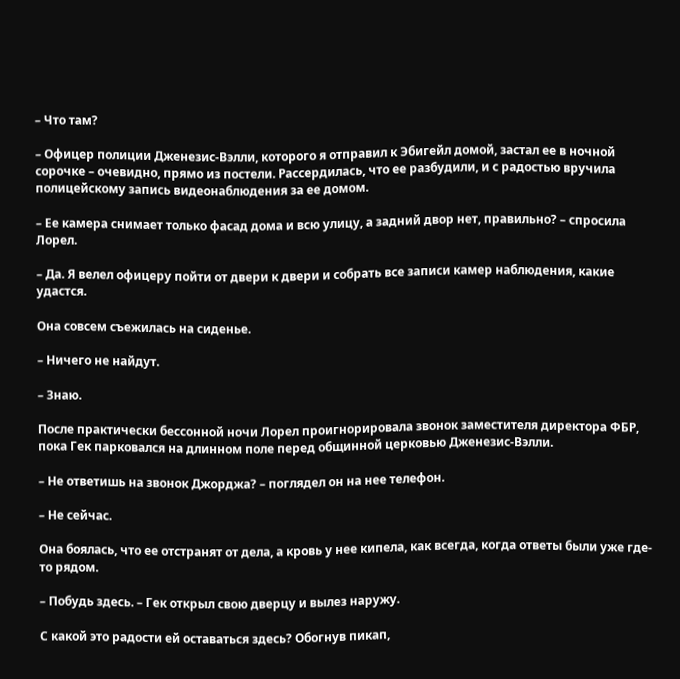– Что там?

– Офицер полиции Дженезис-Вэлли, которого я отправил к Эбигейл домой, застал ее в ночной сорочке – очевидно, прямо из постели. Рассердилась, что ее разбудили, и с радостью вручила полицейскому запись видеонаблюдения за ее домом.

– Ее камера снимает только фасад дома и всю улицу, а задний двор нет, правильно? – спросила Лорел.

– Да. Я велел офицеру пойти от двери к двери и собрать все записи камер наблюдения, какие удастся.

Она совсем съежилась на сиденье.

– Ничего не найдут.

– Знаю.

После практически бессонной ночи Лорел проигнорировала звонок заместителя директора ФБР, пока Гек парковался на длинном поле перед общинной церковью Дженезис-Вэлли.

– Не ответишь на звонок Джорджа? – поглядел он на нее телефон.

– Не сейчас.

Она боялась, что ее отстранят от дела, а кровь у нее кипела, как всегда, когда ответы были уже где-то рядом.

– Побудь здесь. – Гек открыл свою дверцу и вылез наружу.

С какой это радости ей оставаться здесь? Обогнув пикап,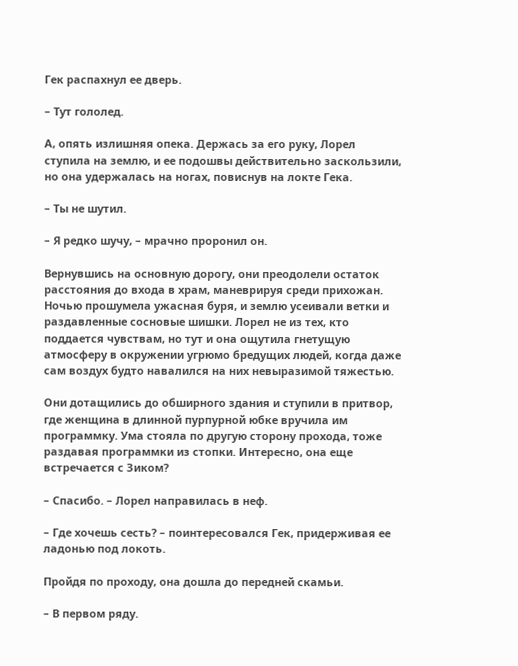Гек распахнул ее дверь.

– Тут гололед.

А, опять излишняя опека. Держась за его руку, Лорел ступила на землю, и ее подошвы действительно заскользили, но она удержалась на ногах, повиснув на локте Гека.

– Ты не шутил.

– Я редко шучу, – мрачно проронил он.

Вернувшись на основную дорогу, они преодолели остаток расстояния до входа в храм, маневрируя среди прихожан. Ночью прошумела ужасная буря, и землю усеивали ветки и раздавленные сосновые шишки. Лорел не из тех, кто поддается чувствам, но тут и она ощутила гнетущую атмосферу в окружении угрюмо бредущих людей, когда даже сам воздух будто навалился на них невыразимой тяжестью.

Они дотащились до обширного здания и ступили в притвор, где женщина в длинной пурпурной юбке вручила им программку. Ума стояла по другую сторону прохода, тоже раздавая программки из стопки. Интересно, она еще встречается с Зиком?

– Спасибо. – Лорел направилась в неф.

– Где хочешь сесть? – поинтересовался Гек, придерживая ее ладонью под локоть.

Пройдя по проходу, она дошла до передней скамьи.

– В первом ряду.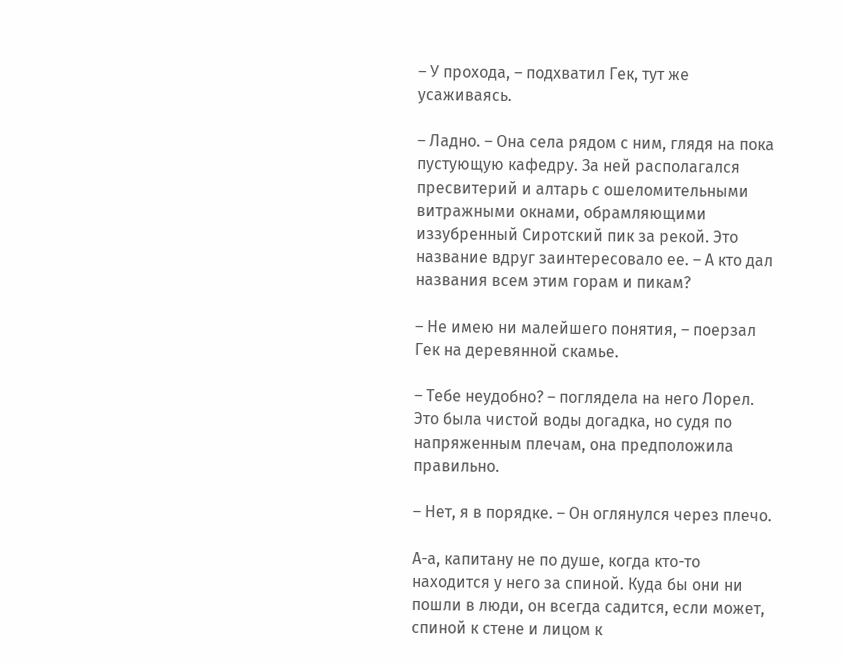– У прохода, – подхватил Гек, тут же усаживаясь.

– Ладно. – Она села рядом с ним, глядя на пока пустующую кафедру. За ней располагался пресвитерий и алтарь с ошеломительными витражными окнами, обрамляющими иззубренный Сиротский пик за рекой. Это название вдруг заинтересовало ее. – А кто дал названия всем этим горам и пикам?

– Не имею ни малейшего понятия, – поерзал Гек на деревянной скамье.

– Тебе неудобно? – поглядела на него Лорел. Это была чистой воды догадка, но судя по напряженным плечам, она предположила правильно.

– Нет, я в порядке. – Он оглянулся через плечо.

А-а, капитану не по душе, когда кто-то находится у него за спиной. Куда бы они ни пошли в люди, он всегда садится, если может, спиной к стене и лицом к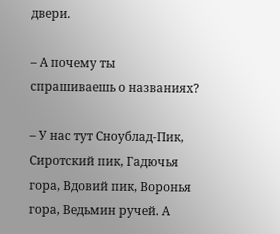двери.

– А почему ты спрашиваешь о названиях?

– У нас тут Сноублад-Пик, Сиротский пик, Гадючья гора, Вдовий пик, Воронья гора, Ведьмин ручей. А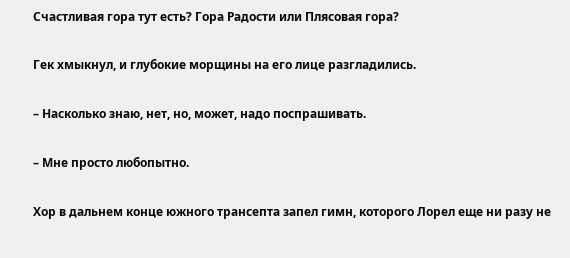Счастливая гора тут есть? Гора Радости или Плясовая гора?

Гек хмыкнул, и глубокие морщины на его лице разгладились.

– Насколько знаю, нет, но, может, надо поспрашивать.

– Мне просто любопытно.

Хор в дальнем конце южного трансепта запел гимн, которого Лорел еще ни разу не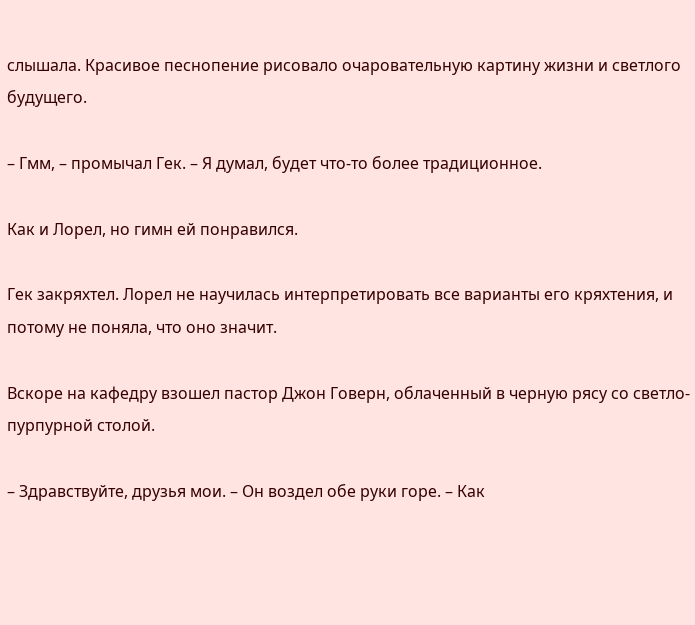слышала. Красивое песнопение рисовало очаровательную картину жизни и светлого будущего.

– Гмм, – промычал Гек. – Я думал, будет что-то более традиционное.

Как и Лорел, но гимн ей понравился.

Гек закряхтел. Лорел не научилась интерпретировать все варианты его кряхтения, и потому не поняла, что оно значит.

Вскоре на кафедру взошел пастор Джон Говерн, облаченный в черную рясу со светло-пурпурной столой.

– Здравствуйте, друзья мои. – Он воздел обе руки горе. – Как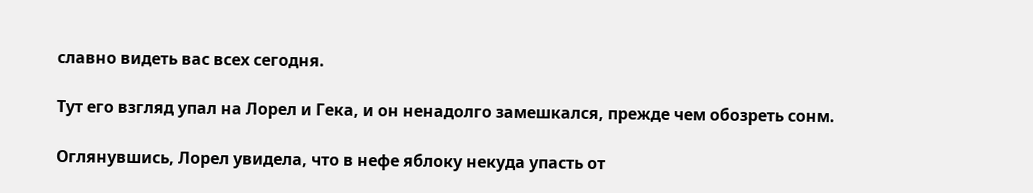славно видеть вас всех сегодня.

Тут его взгляд упал на Лорел и Гека, и он ненадолго замешкался, прежде чем обозреть сонм.

Оглянувшись, Лорел увидела, что в нефе яблоку некуда упасть от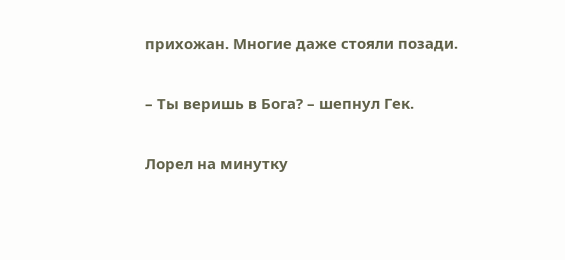прихожан. Многие даже стояли позади.

– Ты веришь в Бога? – шепнул Гек.

Лорел на минутку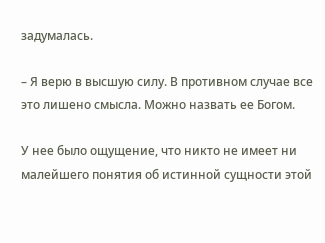задумалась.

– Я верю в высшую силу. В противном случае все это лишено смысла. Можно назвать ее Богом.

У нее было ощущение, что никто не имеет ни малейшего понятия об истинной сущности этой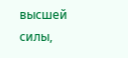высшей силы,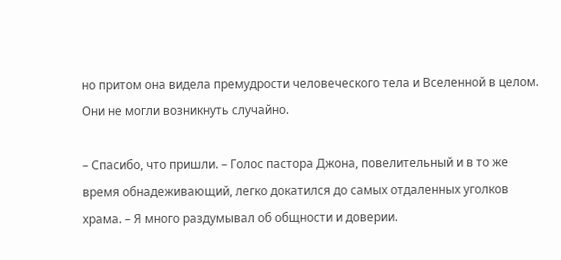но притом она видела премудрости человеческого тела и Вселенной в целом. Они не могли возникнуть случайно.

– Спасибо, что пришли. – Голос пастора Джона, повелительный и в то же время обнадеживающий, легко докатился до самых отдаленных уголков храма. – Я много раздумывал об общности и доверии.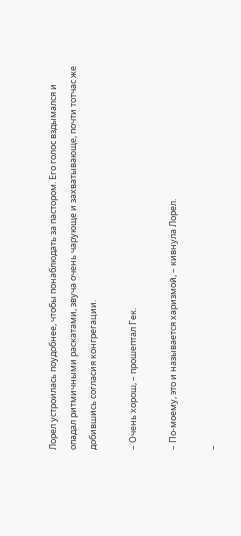Лорел устроилась поудобнее, чтобы понаблюдать за пастором. Его голос вздымался и опадал ритмичными раскатами, звуча очень чарующе и захватывающе, почти тотчас же добившись согласия конгрегации.

– Очень хорош, – прошептал Гек.

– По-моему, это и называется харизмой, – кивнула Лорел.

–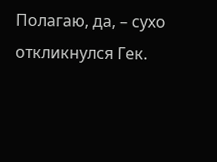Полагаю, да, – сухо откликнулся Гек.